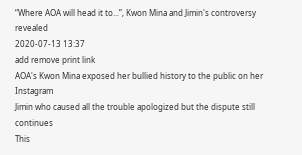“Where AOA will head it to...”, Kwon Mina and Jimin's controversy revealed
2020-07-13 13:37
add remove print link
AOA's Kwon Mina exposed her bullied history to the public on her Instagram
Jimin who caused all the trouble apologized but the dispute still continues
This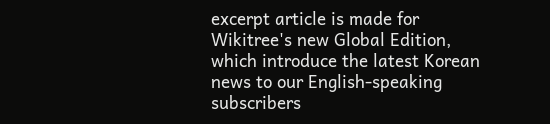excerpt article is made for Wikitree's new Global Edition, which introduce the latest Korean news to our English-speaking subscribers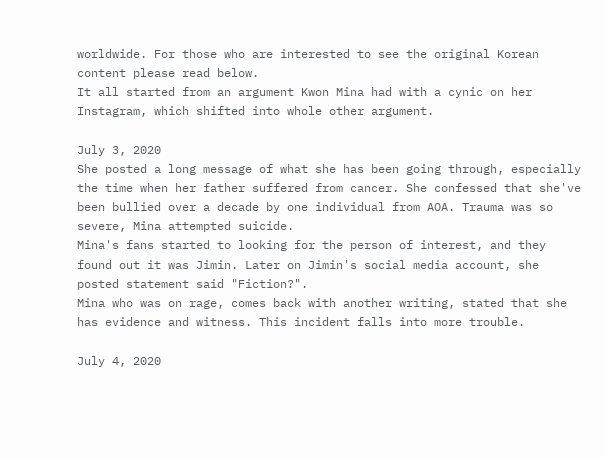worldwide. For those who are interested to see the original Korean content please read below.
It all started from an argument Kwon Mina had with a cynic on her Instagram, which shifted into whole other argument.

July 3, 2020
She posted a long message of what she has been going through, especially the time when her father suffered from cancer. She confessed that she've been bullied over a decade by one individual from AOA. Trauma was so severe, Mina attempted suicide.
Mina's fans started to looking for the person of interest, and they found out it was Jimin. Later on Jimin's social media account, she posted statement said "Fiction?".
Mina who was on rage, comes back with another writing, stated that she has evidence and witness. This incident falls into more trouble.

July 4, 2020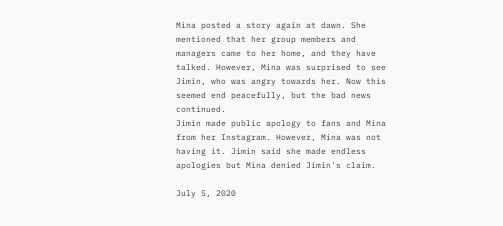Mina posted a story again at dawn. She mentioned that her group members and managers came to her home, and they have talked. However, Mina was surprised to see Jimin, who was angry towards her. Now this seemed end peacefully, but the bad news continued.
Jimin made public apology to fans and Mina from her Instagram. However, Mina was not having it. Jimin said she made endless apologies but Mina denied Jimin's claim.

July 5, 2020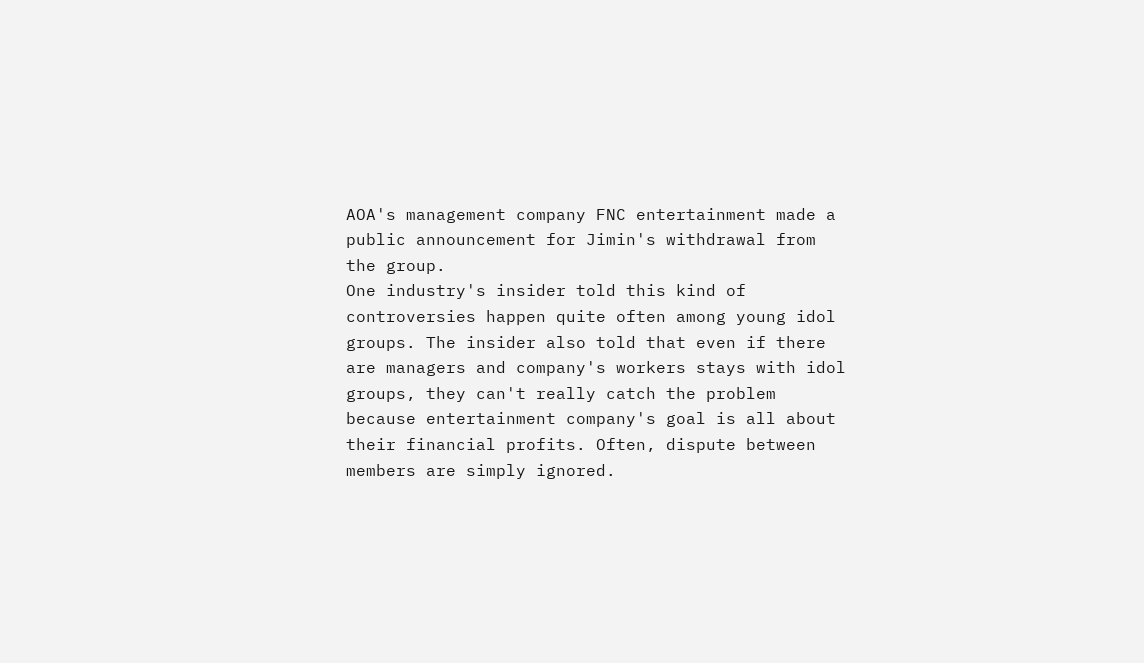AOA's management company FNC entertainment made a public announcement for Jimin's withdrawal from the group.
One industry's insider told this kind of controversies happen quite often among young idol groups. The insider also told that even if there are managers and company's workers stays with idol groups, they can't really catch the problem because entertainment company's goal is all about their financial profits. Often, dispute between members are simply ignored.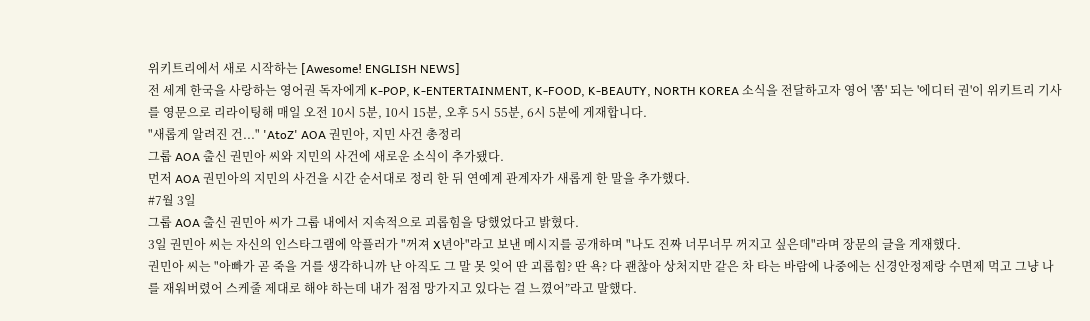위키트리에서 새로 시작하는 [Awesome! ENGLISH NEWS]
전 세계 한국을 사랑하는 영어권 독자에게 K-POP, K-ENTERTAINMENT, K-FOOD, K-BEAUTY, NORTH KOREA 소식을 전달하고자 영어 '쫌' 되는 '에디터 권'이 위키트리 기사를 영문으로 리라이팅해 매일 오전 10시 5분, 10시 15분, 오후 5시 55분, 6시 5분에 게재합니다.
"새롭게 알려진 건..." 'AtoZ' AOA 권민아, 지민 사건 총정리
그룹 AOA 출신 권민아 씨와 지민의 사건에 새로운 소식이 추가됐다.
먼저 AOA 권민아의 지민의 사건을 시간 순서대로 정리 한 뒤 연예계 관계자가 새롭게 한 말을 추가했다.
#7월 3일
그룹 AOA 출신 권민아 씨가 그룹 내에서 지속적으로 괴롭힘을 당했었다고 밝혔다.
3일 권민아 씨는 자신의 인스타그램에 악플러가 "꺼져 X년아"라고 보낸 메시지를 공개하며 "나도 진짜 너무너무 꺼지고 싶은데"라며 장문의 글을 게재했다.
권민아 씨는 "아빠가 곧 죽을 거를 생각하니까 난 아직도 그 말 못 잊어 딴 괴롭힘? 딴 욕? 다 괜찮아 상처지만 같은 차 타는 바람에 나중에는 신경안정제랑 수면제 먹고 그냥 나를 재워버렸어 스케줄 제대로 해야 하는데 내가 점점 망가지고 있다는 걸 느꼈어”라고 말했다.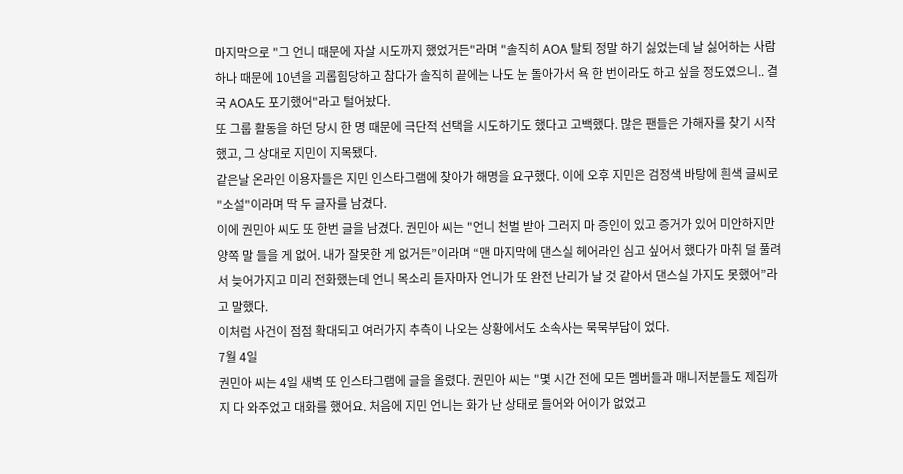마지막으로 "그 언니 때문에 자살 시도까지 했었거든"라며 "솔직히 AOA 탈퇴 정말 하기 싫었는데 날 싫어하는 사람 하나 때문에 10년을 괴롭힘당하고 참다가 솔직히 끝에는 나도 눈 돌아가서 욕 한 번이라도 하고 싶을 정도였으니.. 결국 AOA도 포기했어"라고 털어놨다.
또 그룹 활동을 하던 당시 한 명 때문에 극단적 선택을 시도하기도 했다고 고백했다. 많은 팬들은 가해자를 찾기 시작했고, 그 상대로 지민이 지목됐다.
같은날 온라인 이용자들은 지민 인스타그램에 찾아가 해명을 요구했다. 이에 오후 지민은 검정색 바탕에 흰색 글씨로 "소설"이라며 딱 두 글자를 남겼다.
이에 권민아 씨도 또 한번 글을 남겼다. 권민아 씨는 "언니 천벌 받아 그러지 마 증인이 있고 증거가 있어 미안하지만 양쪽 말 들을 게 없어. 내가 잘못한 게 없거든”이라며 “맨 마지막에 댄스실 헤어라인 심고 싶어서 했다가 마취 덜 풀려서 늦어가지고 미리 전화했는데 언니 목소리 듣자마자 언니가 또 완전 난리가 날 것 같아서 댄스실 가지도 못했어”라고 말했다.
이처럼 사건이 점점 확대되고 여러가지 추측이 나오는 상황에서도 소속사는 묵묵부답이 었다.
7월 4일
권민아 씨는 4일 새벽 또 인스타그램에 글을 올렸다. 권민아 씨는 "몇 시간 전에 모든 멤버들과 매니저분들도 제집까지 다 와주었고 대화를 했어요. 처음에 지민 언니는 화가 난 상태로 들어와 어이가 없었고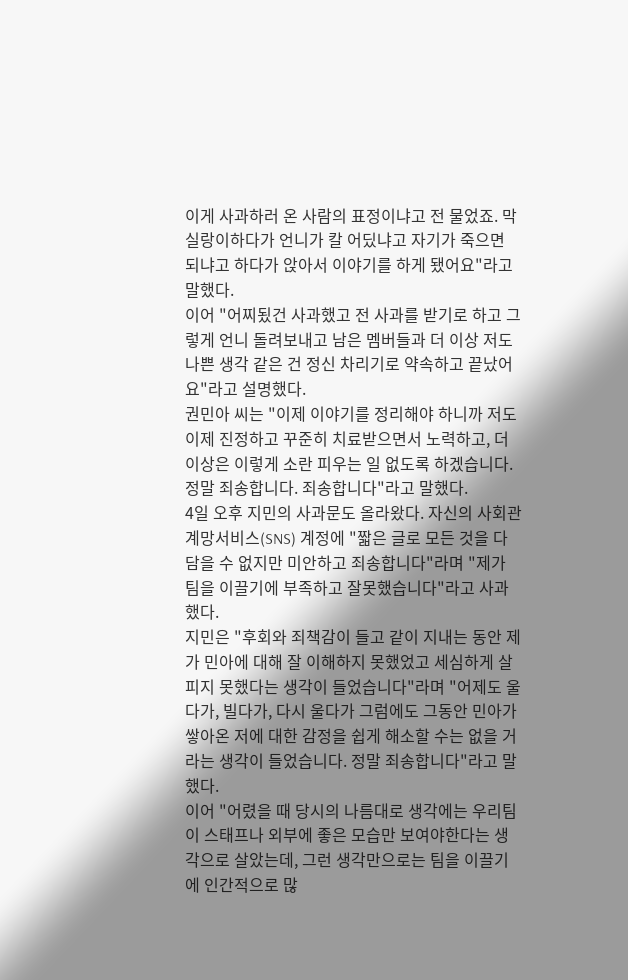이게 사과하러 온 사람의 표정이냐고 전 물었죠. 막 실랑이하다가 언니가 칼 어딨냐고 자기가 죽으면 되냐고 하다가 앉아서 이야기를 하게 됐어요"라고 말했다.
이어 "어찌됬건 사과했고 전 사과를 받기로 하고 그렇게 언니 돌려보내고 남은 멤버들과 더 이상 저도 나쁜 생각 같은 건 정신 차리기로 약속하고 끝났어요"라고 설명했다.
권민아 씨는 "이제 이야기를 정리해야 하니까 저도 이제 진정하고 꾸준히 치료받으면서 노력하고, 더 이상은 이렇게 소란 피우는 일 없도록 하겠습니다. 정말 죄송합니다. 죄송합니다"라고 말했다.
4일 오후 지민의 사과문도 올라왔다. 자신의 사회관계망서비스(SNS) 계정에 "짧은 글로 모든 것을 다 담을 수 없지만 미안하고 죄송합니다"라며 "제가 팀을 이끌기에 부족하고 잘못했습니다"라고 사과했다.
지민은 "후회와 죄책감이 들고 같이 지내는 동안 제가 민아에 대해 잘 이해하지 못했었고 세심하게 살피지 못했다는 생각이 들었습니다"라며 "어제도 울다가, 빌다가, 다시 울다가 그럼에도 그동안 민아가 쌓아온 저에 대한 감정을 쉽게 해소할 수는 없을 거라는 생각이 들었습니다. 정말 죄송합니다"라고 말했다.
이어 "어렸을 때 당시의 나름대로 생각에는 우리팀이 스태프나 외부에 좋은 모습만 보여야한다는 생각으로 살았는데, 그런 생각만으로는 팀을 이끌기에 인간적으로 많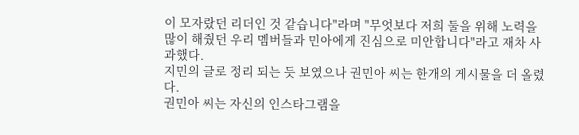이 모자랐던 리더인 것 같습니다"라며 "무엇보다 저희 둘을 위해 노력을 많이 해줬던 우리 멤버들과 민아에게 진심으로 미안합니다"라고 재차 사과했다.
지민의 글로 정리 되는 듯 보였으나 권민아 씨는 한개의 게시물을 더 올렸다.
권민아 씨는 자신의 인스타그램을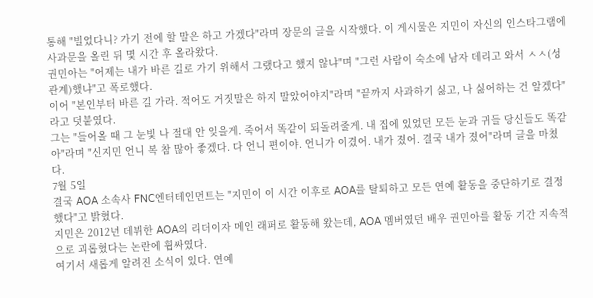통해 "빌었다니? 가기 전에 할 말은 하고 가겠다"라며 장문의 글을 시작했다. 이 게시물은 지민이 자신의 인스타그램에 사과문을 올린 뒤 몇 시간 후 올라왔다.
권민아는 "어제는 내가 바른 길로 가기 위해서 그랬다고 했지 않냐"며 "그런 사람이 숙소에 남자 데리고 와서 ㅅㅅ(성관계)했냐"고 폭로했다.
이어 "본인부터 바른 길 가라. 적어도 거짓말은 하지 말았어야지"라며 "끝까지 사과하기 싫고, 나 싫어하는 건 알겠다"라고 덧붙였다.
그는 "들어올 때 그 눈빛 나 절대 안 잊을게. 죽어서 똑같이 되돌려줄게. 내 집에 있었던 모든 눈과 귀들 당신들도 똑같아"라며 "신지민 언니 복 참 많아 좋겠다. 다 언니 편이야. 언니가 이겼어. 내가 졌어. 결국 내가 졌어"라며 글을 마쳤다.
7월 5일
결국 AOA 소속사 FNC엔터테인먼트는 "지민이 이 시간 이후로 AOA를 탈퇴하고 모든 연예 활동을 중단하기로 결정했다"고 밝혔다.
지민은 2012년 데뷔한 AOA의 리더이자 메인 래퍼로 활동해 왔는데, AOA 멤버였던 배우 권민아를 활동 기간 지속적으로 괴롭혔다는 논란에 휩싸였다.
여기서 새롭게 알려진 소식이 있다. 연예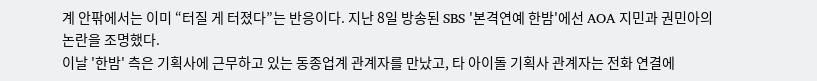계 안팎에서는 이미 “터질 게 터졌다”는 반응이다. 지난 8일 방송된 SBS '본격연예 한밤'에선 AOA 지민과 권민아의 논란을 조명했다.
이날 '한밤' 측은 기획사에 근무하고 있는 동종업계 관계자를 만났고, 타 아이돌 기획사 관계자는 전화 연결에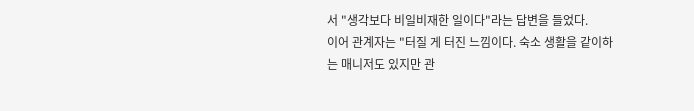서 "생각보다 비일비재한 일이다"라는 답변을 들었다.
이어 관계자는 "터질 게 터진 느낌이다. 숙소 생활을 같이하는 매니저도 있지만 관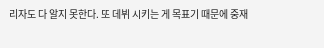리자도 다 알지 못한다. 또 데뷔 시키는 게 목표기 때문에 중재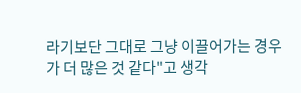라기보단 그대로 그냥 이끌어가는 경우가 더 많은 것 같다"고 생각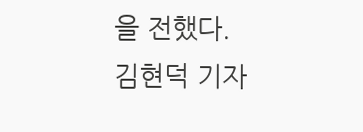을 전했다.
김현덕 기자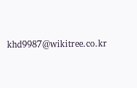khd9987@wikitree.co.kr